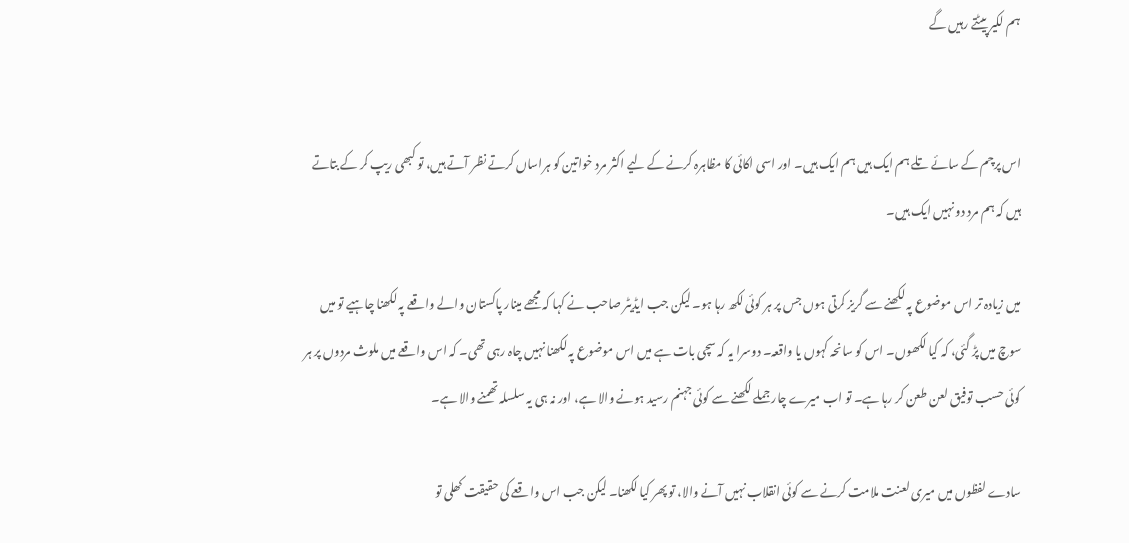ہم لکیر پیٹتے رہیں گے


اس پرچم کے سائے تلے ہم ایک ہیں ہم ایک ہیں۔ اور اسی اکائی کا مظاہرہ کرنے کے لیے اکثر مرد خواتین کو ہراساں کرتے نظر آتے ہیں، تو کبھی ریپ کر کے بتاتے ہیں کہ ہم مرد دو نہیں ایک ہیں۔

میں زیادہ تر اس موضوع پہ لکھنے سے گریز کرتی ہوں جس پر ہر کوئی لکھ رہا ہو۔ لیکن جب ایڈیٹر صاحب نے کہا کہ مجھے مینار پاکستان والے واقعے پہ لکھنا چاہیے تو میں سوچ میں پڑ گئی، کہ کیا لکھوں۔ اس کو سانحہ کہوں یا واقعہ۔ دوسرا یہ کہ سچی بات ہے میں اس موضوع پہ لکھنا نہیں چاہ رہی تھی۔ کہ اس واقعے میں ملوث مردوں پر ہر کوئی حسب توفیق لعن طعن کر رہا ہے۔ تو اب میرے چار جملے لکھنے سے کوئی جہنم رسید ہونے والا ہے، اور نہ ہی یہ سلسلہ تھمنے والا ہے۔

سادے لفظوں میں میری لعنت ملامت کرنے سے کوئی انقلاب نہیں آنے والا، تو پھر کیا لکھنا۔ لیکن جب اس واقعے کی حقیقت کھلی تو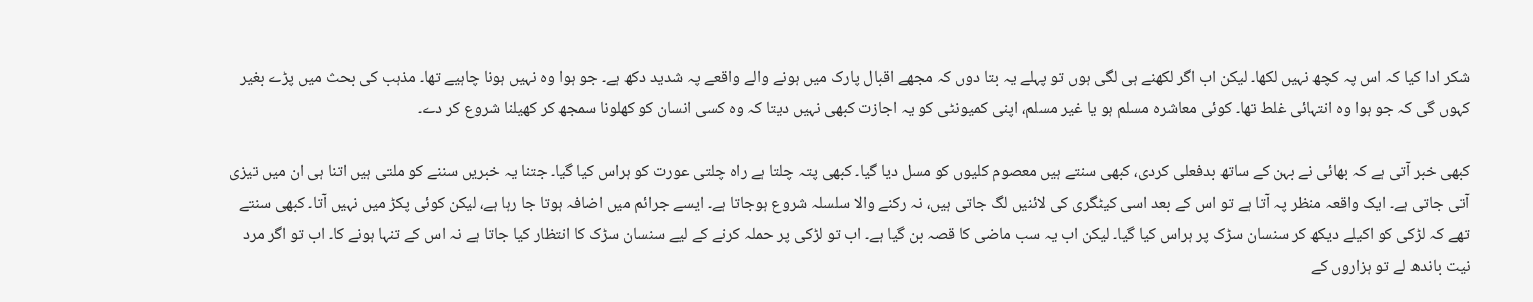شکر ادا کیا کہ اس پہ کچھ نہیں لکھا۔ لیکن اب اگر لکھنے ہی لگی ہوں تو پہلے یہ بتا دوں کہ مجھے اقبال پارک میں ہونے والے واقعے پہ شدید دکھ ہے۔ جو ہوا وہ نہیں ہونا چاہیے تھا۔ مذہب کی بحث میں پڑے بغیر کہوں گی کہ جو ہوا وہ انتہائی غلط تھا۔ کوئی معاشرہ مسلم ہو یا غیر مسلم، اپنی کمیونٹی کو یہ اجازت کبھی نہیں دیتا کہ وہ کسی انسان کو کھلونا سمجھ کر کھیلنا شروع کر دے۔

کبھی خبر آتی ہے کہ بھائی نے بہن کے ساتھ بدفعلی کردی، کبھی سنتے ہیں معصوم کلیوں کو مسل دیا گیا۔ کبھی پتہ چلتا ہے راہ چلتی عورت کو ہراس کیا گیا۔ جتنا یہ خبریں سننے کو ملتی ہیں اتنا ہی ان میں تیزی آتی جاتی ہے۔ ایک واقعہ منظر پہ آتا ہے تو اس کے بعد اسی کیٹگری کی لائنیں لگ جاتی ہیں، نہ رکنے والا سلسلہ شروع ہوجاتا ہے۔ ایسے جرائم میں اضافہ ہوتا جا رہا ہے، لیکن کوئی پکڑ میں نہیں آتا۔ کبھی سنتے تھے کہ لڑکی کو اکیلے دیکھ کر سنسان سڑک پر ہراس کیا گیا۔ لیکن اب یہ سب ماضی کا قصہ بن گیا ہے۔ اب تو لڑکی پر حملہ کرنے کے لیے سنسان سڑک کا انتظار کیا جاتا ہے نہ اس کے تنہا ہونے کا۔ اب تو اگر مرد نیت باندھ لے تو ہزاروں کے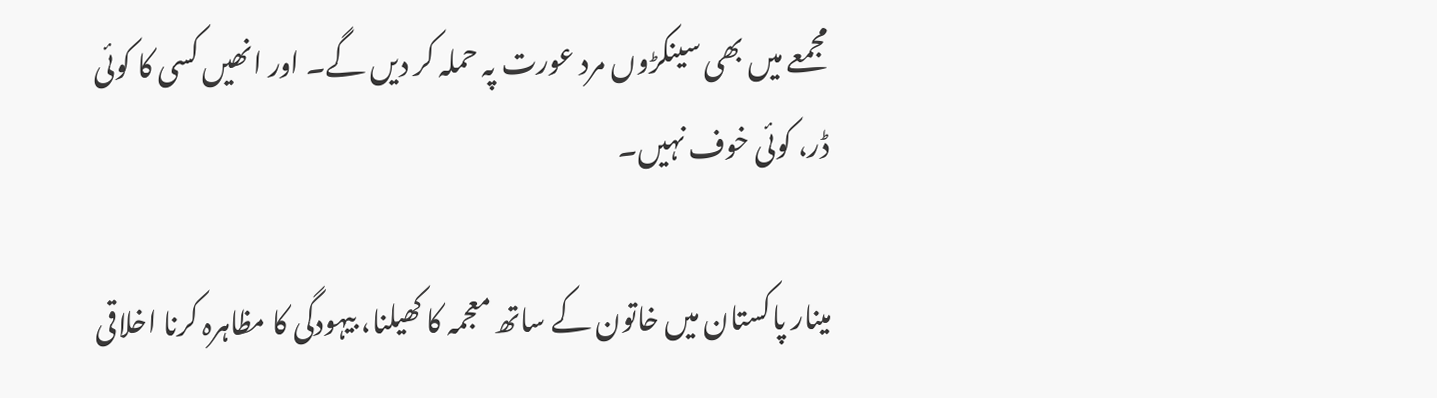مجمعے میں بھی سینکڑوں مرد عورت پہ حملہ کر دیں گے۔ اور انھیں کسی کا کوئی ڈر، کوئی خوف نہیں۔

مینار پاکستان میں خاتون کے ساتھ معجمہ کا کھیلنا، بیہودگی کا مظاہرہ کرنا اخلاقی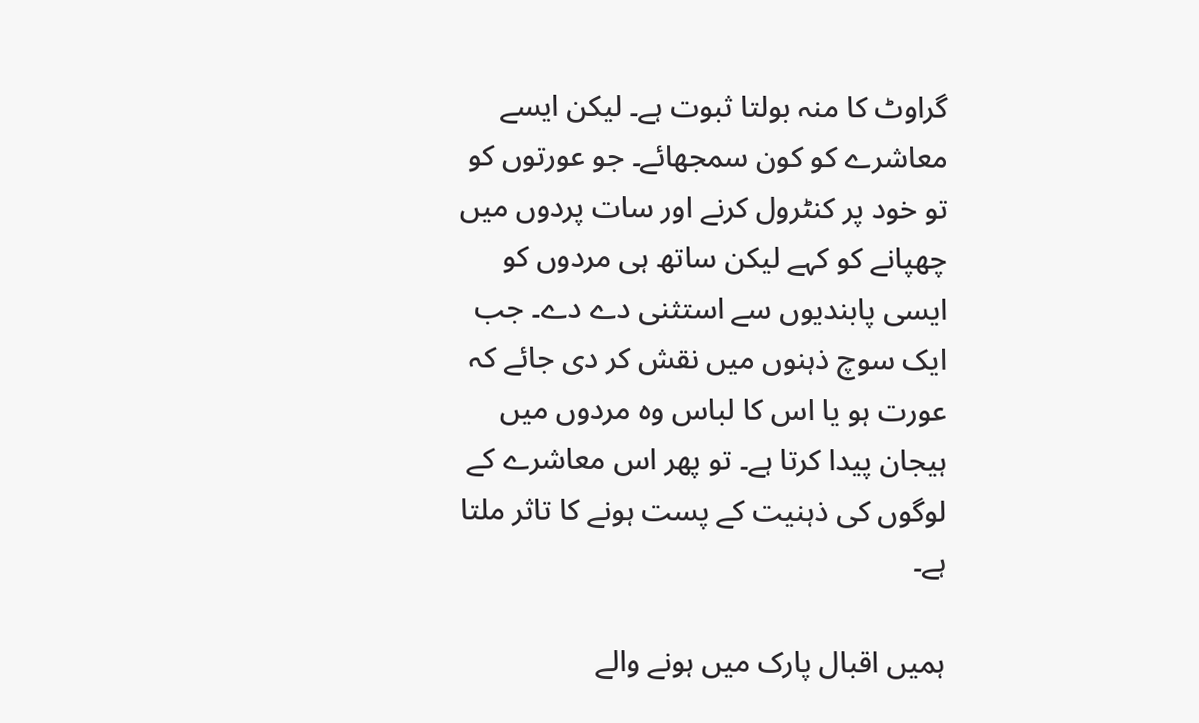گراوٹ کا منہ بولتا ثبوت ہے۔ لیکن ایسے معاشرے کو کون سمجھائے۔ جو عورتوں کو تو خود پر کنٹرول کرنے اور سات پردوں میں چھپانے کو کہے لیکن ساتھ ہی مردوں کو ایسی پابندیوں سے استثنی دے دے۔ جب ایک سوچ ذہنوں میں نقش کر دی جائے کہ عورت ہو یا اس کا لباس وہ مردوں میں ہیجان پیدا کرتا ہے۔ تو پھر اس معاشرے کے لوگوں کی ذہنیت کے پست ہونے کا تاثر ملتا ہے۔

ہمیں اقبال پارک میں ہونے والے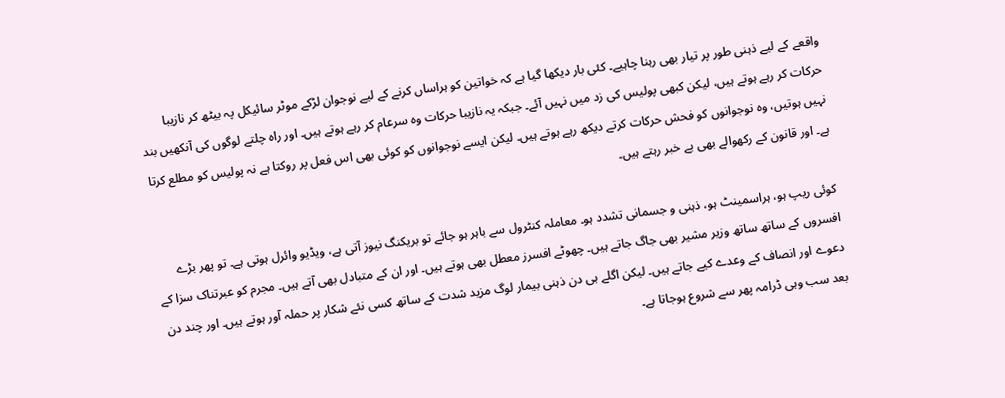واقعے کے لیے ذہنی طور پر تیار بھی رہنا چاہیے۔ کئی بار دیکھا گیا ہے کہ خواتین کو ہراساں کرنے کے لیے نوجوان لڑکے موٹر سائیکل پہ بیٹھ کر نازیبا حرکات کر رہے ہوتے ہیں، لیکن کبھی پولیس کی زد میں نہیں آئے۔ جبکہ یہ نازیبا حرکات وہ سرعام کر رہے ہوتے ہیں۔ اور راہ چلتے لوگوں کی آنکھیں بند نہیں ہوتیں، وہ نوجوانوں کو فحش حرکات کرتے دیکھ رہے ہوتے ہیں۔ لیکن ایسے نوجوانوں کو کوئی بھی اس فعل پر روکتا ہے نہ پولیس کو مطلع کرتا ہے۔ اور قانون کے رکھوالے بھی بے خبر رہتے ہیں۔

کوئی ریپ ہو، ہراسمینٹ ہو، ذہنی و جسمانی تشدد ہو۔ معاملہ کنٹرول سے باہر ہو جائے تو بریکنگ نیوز آتی ہے، ویڈیو وائرل ہوتی ہے۔ تو پھر بڑے افسروں کے ساتھ ساتھ وزیر مشیر بھی جاگ جاتے ہیں۔ چھوٹے افسرز معطل بھی ہوتے ہیں۔ اور ان کے متبادل بھی آتے ہیں۔ مجرم کو عبرتناک سزا کے دعوے اور انصاف کے وعدے کیے جاتے ہیں۔ لیکن اگلے ہی دن ذہنی بیمار لوگ مزید شدت کے ساتھ کسی نئے شکار پر حملہ آور ہوتے ہیں۔ اور چند دن بعد سب وہی ڈرامہ پھر سے شروع ہوجاتا ہے۔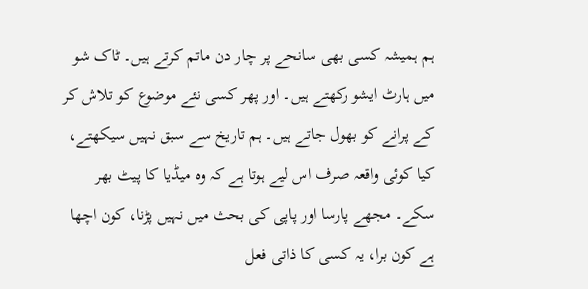ہم ہمیشہ کسی بھی سانحے پر چار دن ماتم کرتے ہیں۔ ٹاک شو میں ہارٹ ایشو رکھتے ہیں۔ اور پھر کسی نئے موضوع کو تلاش کر کے پرانے کو بھول جاتے ہیں۔ ہم تاریخ سے سبق نہیں سیکھتے، کیا کوئی واقعہ صرف اس لیے ہوتا ہے کہ وہ میڈیا کا پیٹ بھر سکے۔ مجھے پارسا اور پاپی کی بحث میں نہیں پڑنا، کون اچھا ہے کون برا، یہ کسی کا ذاتی فعل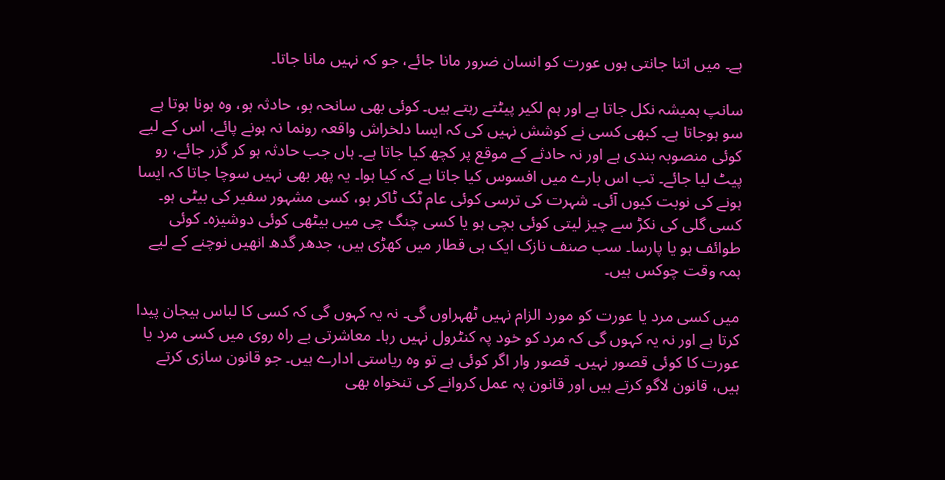ہے۔ میں اتنا جانتی ہوں عورت کو انسان ضرور مانا جائے، جو کہ نہیں مانا جاتا۔

سانپ ہمیشہ نکل جاتا ہے اور ہم لکیر پیٹتے رہتے ہیں۔ کوئی بھی سانحہ ہو، حادثہ ہو، وہ ہونا ہوتا ہے سو ہوجاتا ہے۔ کبھی کسی نے کوشش نہیں کی کہ ایسا دلخراش واقعہ رونما نہ ہونے پائے، اس کے لیے کوئی منصوبہ بندی ہے اور نہ حادثے کے موقع پر کچھ کیا جاتا ہے۔ ہاں جب حادثہ ہو کر گزر جائے، رو پیٹ لیا جائے۔ تب اس بارے میں افسوس کیا جاتا ہے کہ کیا ہوا۔ یہ پھر بھی نہیں سوچا جاتا کہ ایسا ہونے کی نوبت کیوں آئی۔ شہرت کی ترسی کوئی عام ٹک ٹاکر ہو، کسی مشہور سفیر کی بیٹی ہو۔ کسی گلی کی نکڑ سے چیز لیتی کوئی بچی ہو یا کسی چنگ چی میں بیٹھی کوئی دوشیزہ۔ کوئی طوائف ہو یا پارسا۔ سب صنف نازک ایک ہی قطار میں کھڑی ہیں، جدھر گدھ انھیں نوچنے کے لیے ہمہ وقت چوکس ہیں۔

میں کسی مرد یا عورت کو مورد الزام نہیں ٹھہراوں گی۔ نہ یہ کہوں گی کہ کسی کا لباس ہیجان پیدا کرتا ہے اور نہ یہ کہوں گی کہ مرد کو خود پہ کنٹرول نہیں رہا۔ معاشرتی بے راہ روی میں کسی مرد یا عورت کا کوئی قصور نہیں۔ قصور وار اگر کوئی ہے تو وہ ریاستی ادارے ہیں۔ جو قانون سازی کرتے ہیں، قانون لاگو کرتے ہیں اور قانون پہ عمل کروانے کی تنخواہ بھی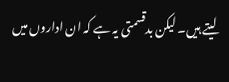لیتے ہیں۔ لیکن بدقسمتی یہ ہے کہ ان اداروں میں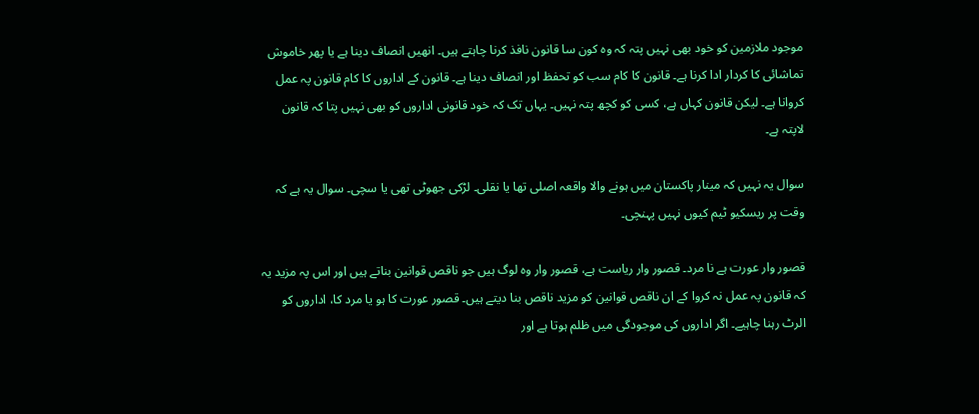موجود ملازمین کو خود بھی نہیں پتہ کہ وہ کون سا قانون نافذ کرنا چاہتے ہیں۔ انھیں انصاف دینا ہے یا پھر خاموش تماشائی کا کردار ادا کرنا ہے۔ قانون کا کام سب کو تحفظ اور انصاف دینا ہے۔ قانون کے اداروں کا کام قانون پہ عمل کروانا ہے۔ لیکن قانون کہاں ہے، کسی کو کچھ پتہ نہیں۔ یہاں تک کہ خود قانونی اداروں کو بھی نہیں پتا کہ قانون لاپتہ ہے۔

سوال یہ نہیں کہ مینار پاکستان میں ہونے والا واقعہ اصلی تھا یا نقلی۔ لڑکی جھوٹی تھی یا سچی۔ سوال یہ ہے کہ وقت پر ریسکیو ٹیم کیوں نہیں پہنچی۔

قصور وار عورت ہے نا مرد۔ قصور وار ریاست ہے، قصور وار وہ لوگ ہیں جو ناقص قوانین بناتے ہیں اور اس پہ مزید یہ کہ قانون پہ عمل نہ کروا کے ان ناقص قوانین کو مزید ناقص بنا دیتے ہیں۔ قصور عورت کا ہو یا مرد کا، اداروں کو الرٹ رہنا چاہیے۔ اگر اداروں کی موجودگی میں ظلم ہوتا ہے اور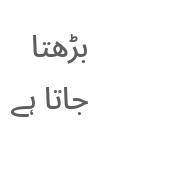بڑھتا جاتا ہے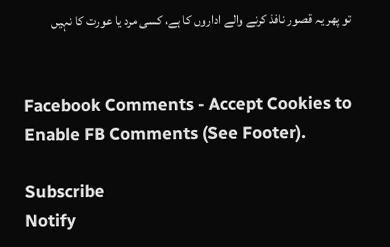تو پھر یہ قصور نافذ کرنے والے اداروں کا ہے، کسی مرد یا عورت کا نہیں


Facebook Comments - Accept Cookies to Enable FB Comments (See Footer).

Subscribe
Notify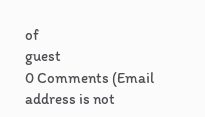of
guest
0 Comments (Email address is not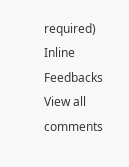required)
Inline Feedbacks
View all comments